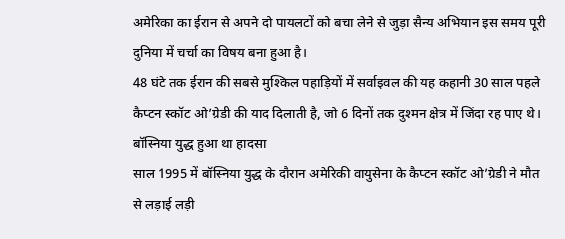अमेरिका का ईरान से अपने दो पायलटों को बचा लेने से जुड़ा सैन्य अभियान इस समय पूरी दुनिया में चर्चा का विषय बना हुआ है।
48 घंटे तक ईरान की सबसे मुश्किल पहाड़ियों में सर्वाइवल की यह कहानी 30 साल पहले कैप्टन स्कॉट ओ’ग्रेडी की याद दिलाती है, जो 6 दिनों तक दुश्मन क्षेत्र में जिंदा रह पाए थे।
बॉस्निया युद्ध हुआ था हादसा
साल 1995 में बॉस्निया युद्ध के दौरान अमेरिकी वायुसेना के कैप्टन स्कॉट ओ’ग्रेडी ने मौत से लड़ाई लड़ी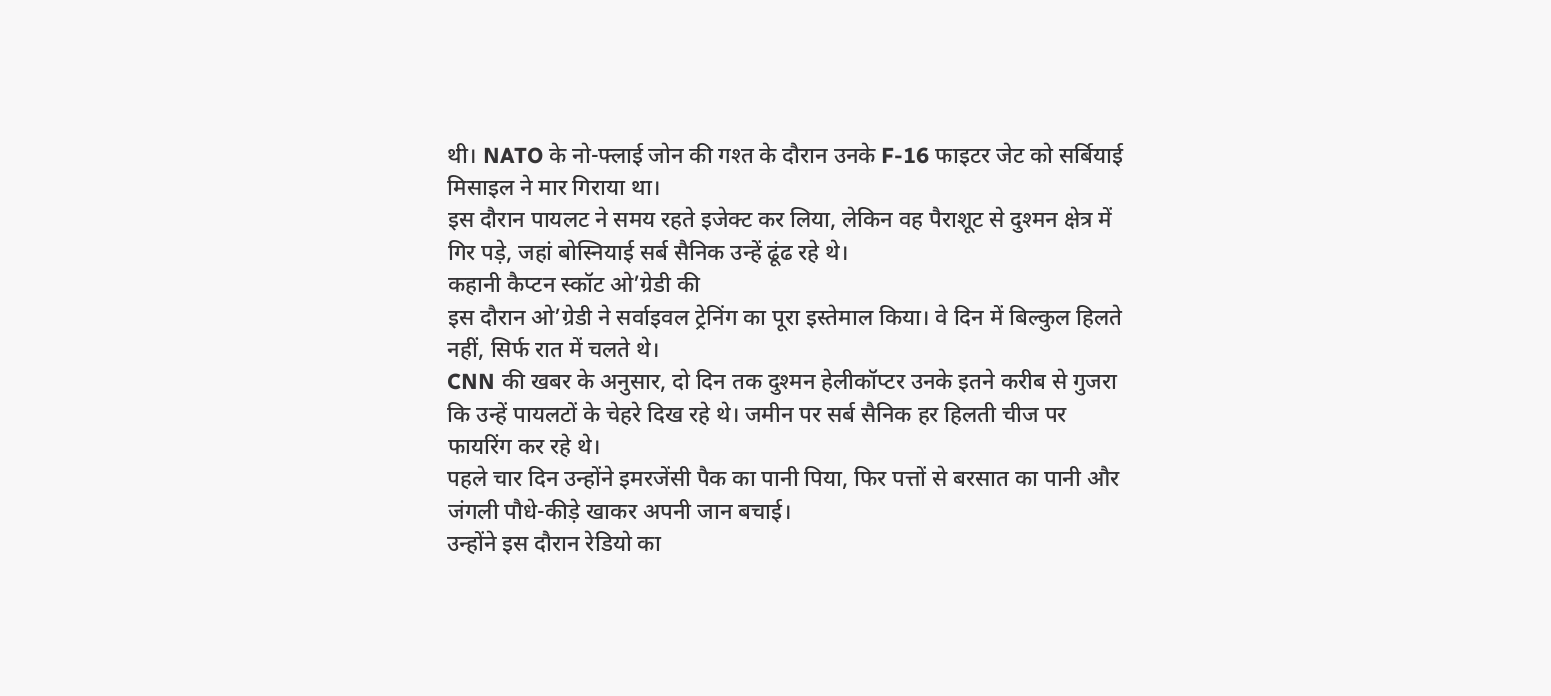थी। NATO के नो-फ्लाई जोन की गश्त के दौरान उनके F-16 फाइटर जेट को सर्बियाई मिसाइल ने मार गिराया था।
इस दौरान पायलट ने समय रहते इजेक्ट कर लिया, लेकिन वह पैराशूट से दुश्मन क्षेत्र में गिर पड़े, जहां बोस्नियाई सर्ब सैनिक उन्हें ढूंढ रहे थे।
कहानी कैप्टन स्कॉट ओ’ग्रेडी की
इस दौरान ओ’ग्रेडी ने सर्वाइवल ट्रेनिंग का पूरा इस्तेमाल किया। वे दिन में बिल्कुल हिलते नहीं, सिर्फ रात में चलते थे।
CNN की खबर के अनुसार, दो दिन तक दुश्मन हेलीकॉप्टर उनके इतने करीब से गुजरा कि उन्हें पायलटों के चेहरे दिख रहे थे। जमीन पर सर्ब सैनिक हर हिलती चीज पर फायरिंग कर रहे थे।
पहले चार दिन उन्होंने इमरजेंसी पैक का पानी पिया, फिर पत्तों से बरसात का पानी और जंगली पौधे-कीड़े खाकर अपनी जान बचाई।
उन्होंने इस दौरान रेडियो का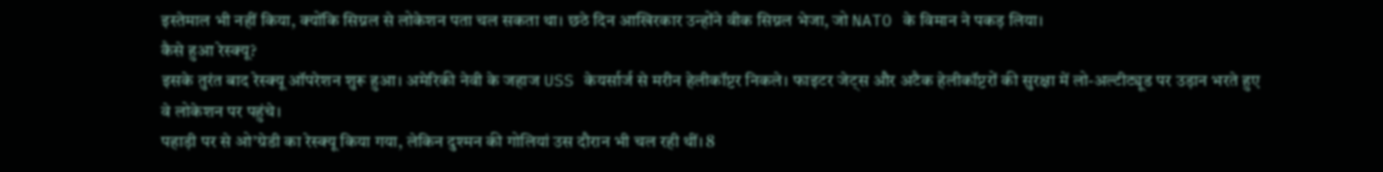इस्तेमाल भी नहीं किया, क्योंकि सिग्नल से लोकेशन पता चल सकता था। छठे दिन आखिरकार उन्होंने वीक सिग्नल भेजा, जो NATO के विमान ने पकड़ लिया।
कैसे हुआ रेस्क्यू?
इसके तुरंत बाद रेस्क्यू ऑपरेशन शुरू हुआ। अमेरिकी नेवी के जहाज USS केयर्सार्ज से मरीन हेलीकॉप्टर निकले। फाइटर जेट्स और अटैक हेलीकॉप्टरों की सुरक्षा में लो-अल्टीट्यूड पर उड़ान भरते हुए वे लोकेशन पर पहुंचे।
पहाड़ी पर से ओ’ग्रेडी का रेस्क्यू किया गया, लेकिन दुश्मन की गोलियां उस दौरान भी चल रही थीं। 8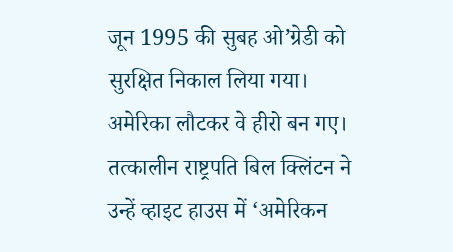जून 1995 की सुबह ओ’ग्रेडी को सुरक्षित निकाल लिया गया।
अमेरिका लौटकर वे हीरो बन गए। तत्कालीन राष्ट्रपति बिल क्लिंटन ने उन्हें व्हाइट हाउस में ‘अमेरिकन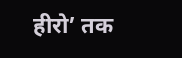हीरो’ तक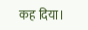कह दिया।